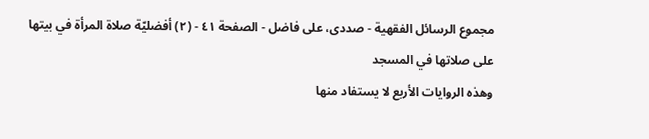مجموع الرسائل الفقهية - صددى، على فاضل - الصفحة ٤١ - (٢) أفضليّة صلاة المرأة في بيتها على صلاتها في المسجد
وهذه الروايات الأربع لا يستفاد منها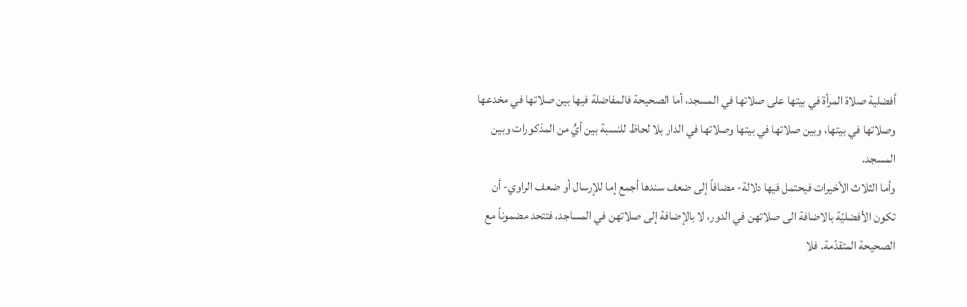أفضلية صلاة المرأة في بيتها على صلاتها في المسجد، أما الصحيحة فالمفاضلة فيها بين صلاتها في مخدعها وصلاتها في بيتها، وبين صلاتها في بيتها وصلاتها في الدار بلا لحاظ للنسبة بين أيٍّ من المذكورات وبين المسجد.
وأما الثلاث الأخيرات فيحتمل فيها دلالة- مضافاً إلى ضعف سندها أجمع إما للإرسال أو ضعف الراوي- أن تكون الأفضليّة بالاضافة الى صلاتهن في الدور، لا بالإضافة إلى صلاتهن في المساجد، فتتحد مضموناً مع الصحيحة المتقدّمة. فلا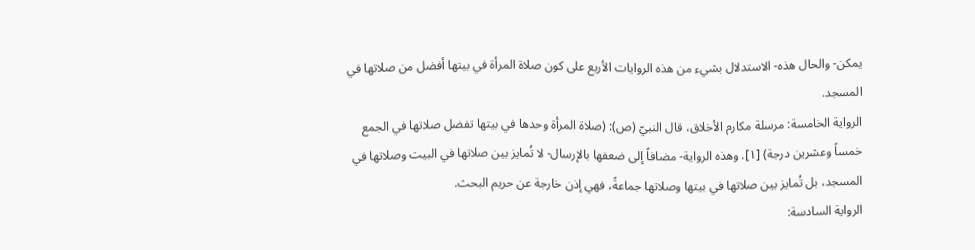يمكن- والحال هذه- الاستدلال بشيء من هذه الروايات الأربع على كون صلاة المرأة في بيتها أفضل من صلاتها في المسجد.
الرواية الخامسة: مرسلة مكارم الأخلاق، قال النبيّ (ص): (صلاة المرأة وحدها في بيتها تفضل صلاتها في الجمع خمساً وعشرين درجة) [١]. وهذه الرواية- مضافاً إلى ضعفها بالإرسال- لا تُمايز بين صلاتها في البيت وصلاتها في المسجد، بل تُمايز بين صلاتها في بيتها وصلاتها جماعةً، فهي إذن خارجة عن حريم البحث.
الرواية السادسة: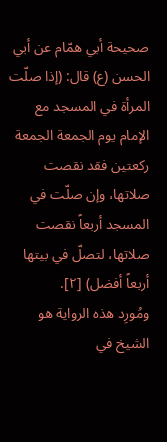صحيحة أبي همّام عن أبي الحسن (ع) قال: (إذا صلّت المرأة في المسجد مع الإمام يوم الجمعة الجمعة ركعتين فقد نقصت صلاتها، وإن صلّت في المسجد أربعاً نقصت صلاتها، لتصلّ في بيتها أربعاً أفضل) [٢].
ومُورِد هذه الرواية هو الشيخ في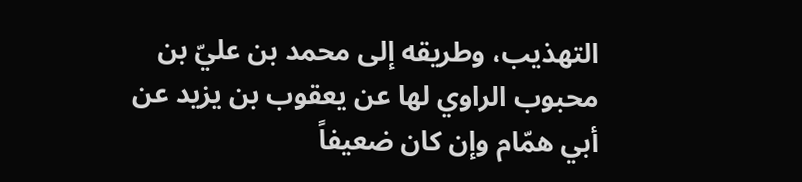التهذيب، وطريقه إلى محمد بن عليّ بن محبوب الراوي لها عن يعقوب بن يزيد عن أبي همّام وإن كان ضعيفاً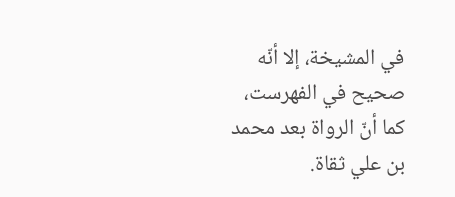في المشيخة، إلا أنّه صحيح في الفهرست، كما أنّ الرواة بعد محمد بن علي ثقاة.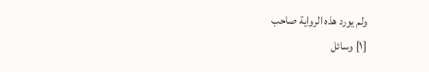ولم يورد هذه الرواية صاحب
[١] وسائل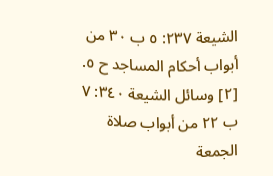الشيعة ٢٣٧: ٥ ب ٣٠ من أبواب أحكام المساجد ح ٥.
[٢] وسائل الشيعة ٣٤٠: ٧ ب ٢٢ من أبواب صلاة الجمعة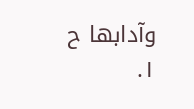وآدابها ح ١.